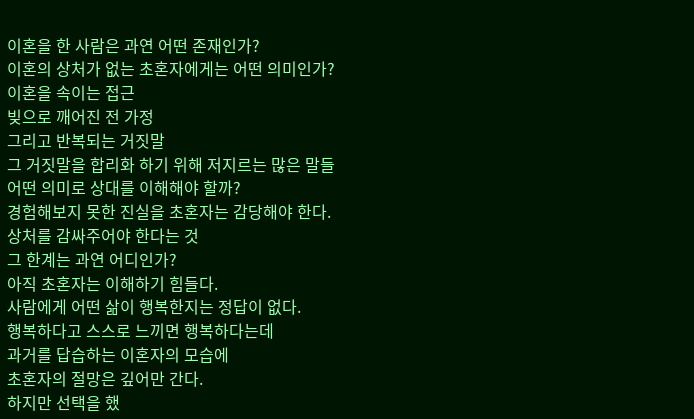이혼을 한 사람은 과연 어떤 존재인가?
이혼의 상처가 없는 초혼자에게는 어떤 의미인가?
이혼을 속이는 접근
빚으로 깨어진 전 가정
그리고 반복되는 거짓말
그 거짓말을 합리화 하기 위해 저지르는 많은 말들
어떤 의미로 상대를 이해해야 할까?
경험해보지 못한 진실을 초혼자는 감당해야 한다.
상처를 감싸주어야 한다는 것
그 한계는 과연 어디인가?
아직 초혼자는 이해하기 힘들다.
사람에게 어떤 삶이 행복한지는 정답이 없다.
행복하다고 스스로 느끼면 행복하다는데
과거를 답습하는 이혼자의 모습에
초혼자의 절망은 깊어만 간다.
하지만 선택을 했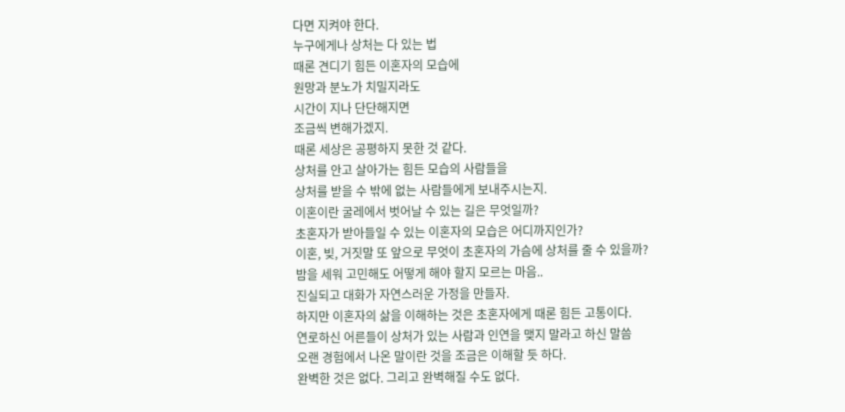다면 지켜야 한다.
누구에게나 상처는 다 있는 법
때론 견디기 힘든 이혼자의 모습에
원망과 분노가 치밀지라도
시간이 지나 단단해지면
조금씩 변해가겠지.
때론 세상은 공평하지 못한 것 같다.
상처를 안고 살아가는 힘든 모습의 사람들을
상처를 받을 수 밖에 없는 사람들에게 보내주시는지.
이혼이란 굴레에서 벗어날 수 있는 길은 무엇일까?
초혼자가 받아들일 수 있는 이혼자의 모습은 어디까지인가?
이혼, 빚, 거짓말 또 앞으로 무엇이 초혼자의 가슴에 상처를 줄 수 있을까?
밤을 세워 고민해도 어떻게 해야 할지 모르는 마음..
진실되고 대화가 자연스러운 가정을 만들자.
하지만 이혼자의 삶을 이해하는 것은 초혼자에게 때론 힘든 고통이다.
연로하신 어른들이 상처가 있는 사람과 인연을 맺지 말라고 하신 말씀
오랜 경험에서 나온 말이란 것을 조금은 이해할 듯 하다.
완벽한 것은 없다. 그리고 완벽해질 수도 없다.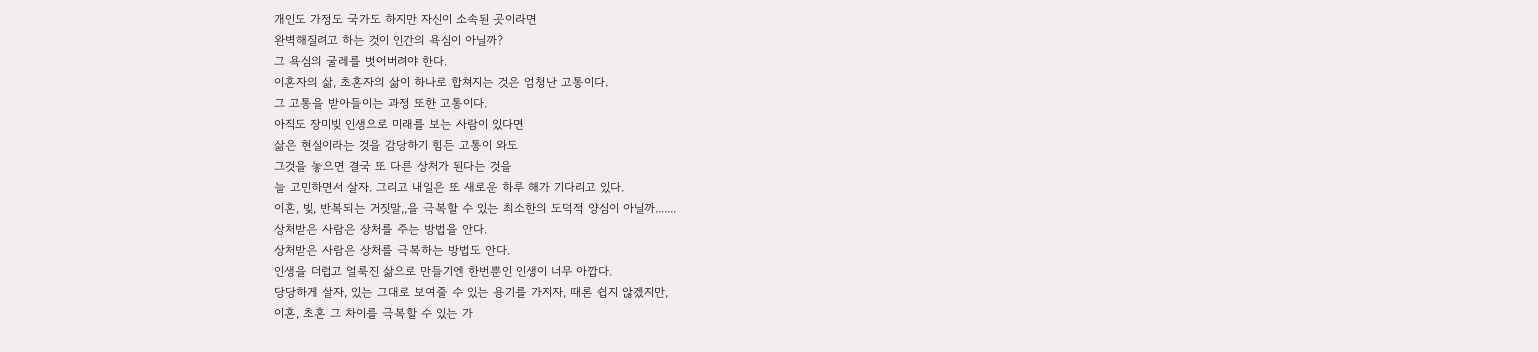개인도 가정도 국가도 하지만 자신이 소속된 곳이라면
완벽해질려고 하는 것이 인간의 욕심이 아닐까?
그 욕심의 굴레를 벗어버려야 한다.
이혼자의 삶, 초혼자의 삶이 하나로 합쳐지는 것은 엄청난 고통이다.
그 고통을 받아들이는 과정 또한 고통이다.
아직도 장미빚 인생으로 미래를 보는 사람이 있다면
삶은 현실이라는 것을 감당하기 힘든 고통이 와도
그것을 놓으면 결국 또 다른 상처가 된다는 것을
늘 고민하면서 살자. 그리고 내일은 또 새로운 하루 해가 기다리고 있다.
이혼, 빚, 반복되는 거짓말,,을 극복할 수 있는 최소한의 도덕적 양심이 아닐까.......
상처받은 사람은 상처를 주는 방법을 안다.
상처받은 사람은 상처를 극복하는 방법도 안다.
인생을 더럽고 얼룩진 삶으로 만들기엔 한번뿐인 인생이 너무 아깝다.
당당하게 살자, 있는 그대로 보여줄 수 있는 용기를 가지자, 때론 쉽지 않겠지만,
이혼, 초혼 그 차이를 극복할 수 있는 가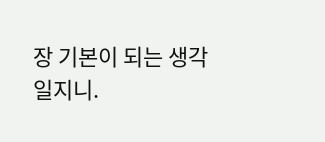장 기본이 되는 생각일지니.